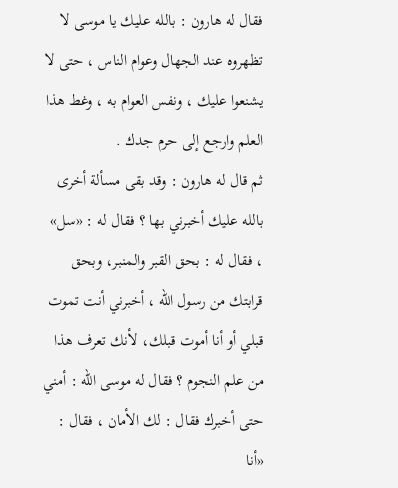فقال له هارون : بالله عليك يا موسى لا تظهروه عند الجهال وعوام الناس ، حتى لا يشنعوا عليك ، ونفس العوام به ، وغط هذا العلم وارجع إلى حرم جدك .
ثم قال له هارون : وقد بقى مسألة أخرى بالله عليك أخبرني بها ؟ فقال له : «سل» ، فقال له : بحق القبر والمنبر، وبحق قرابتك من رسول الله ، أخبرني أنت تموت قبلي أو أنا أموت قبلك، لأنك تعرف هذا من علم النجوم ؟ فقال له موسى الله : أمني حتى أخبرك فقال : لك الأمان ، فقال : «أنا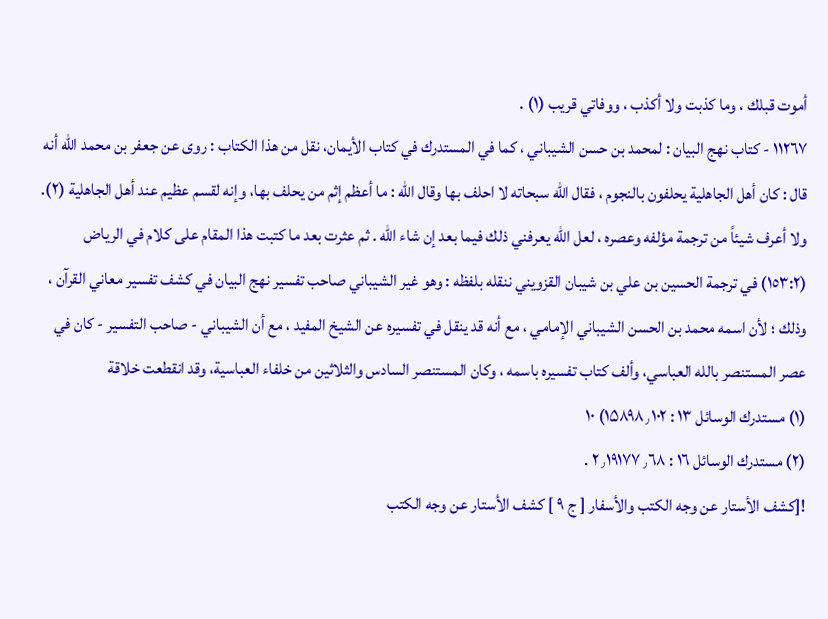أموت قبلك ، وما كذبت ولا أكذب ، ووفاتي قريب (١) .
١١٢٦٧ - كتاب نهج البيان : لمحمد بن حسن الشيباني ، كما في المستدرك في كتاب الأيمان، نقل من هذا الكتاب : روى عن جعفر بن محمد الله أنه قال : كان أهل الجاهلية يحلفون بالنجوم ، فقال الله سبحاته لا احلف بها وقال الله : ما أعظم إثم من يحلف بها، وإنه لقسم عظيم عند أهل الجاهلية (٢). ولا أعرف شيئاً من ترجمة مؤلفه وعصره ، لعل الله يعرفني ذلك فيما بعد إن شاء الله . ثم عثرت بعد ما كتبت هذا المقام على كلام في الرياض (١٥٣:٢) في ترجمة الحسين بن علي بن شيبان القزويني ننقله بلفظه : وهو غير الشيباني صاحب تفسير نهج البيان في كشف تفسير معاني القرآن ، وذلك ؛ لأن اسمه محمد بن الحسن الشيباني الإمامي ، مع أنه قد ينقل في تفسيره عن الشيخ المفيد ، مع أن الشيباني - صاحب التفسير - كان في عصر المستنصر بالله العباسي، وألف كتاب تفسيره باسمه ، وكان المستنصر السادس والثلاثين من خلفاء العباسية، وقد انقطعت خلاقة
(۱) مستدرك الوسائل ۱۳ : ۱۵۸۹۸٫۱۰۲) ۱۰
(۲) مستدرك الوسائل ١٦ : ۲٫۱۹۱۷۷٫٦٨ .
![كشف الأستار عن وجه الكتب والأسفار [ ج ٩ ] كشف الأستار عن وجه الكتب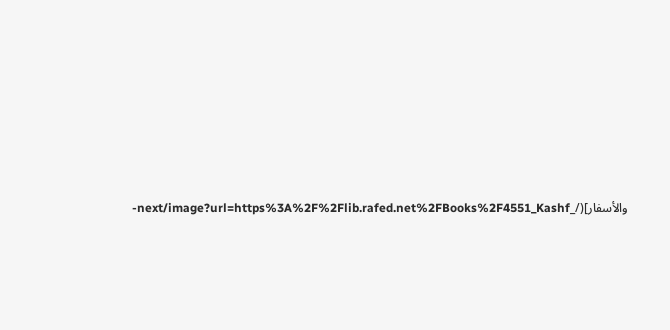والأسفار](/_next/image?url=https%3A%2F%2Flib.rafed.net%2FBooks%2F4551_Kashf-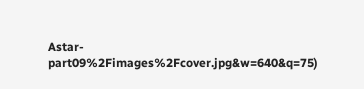Astar-part09%2Fimages%2Fcover.jpg&w=640&q=75)